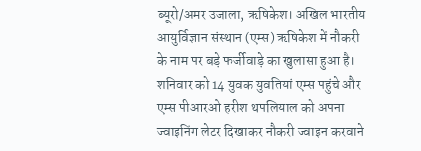ब्यूरो/अमर उजाला, ऋषिकेश। अखिल भारतीय आयुर्विज्ञान संस्थान (एम्स) ऋषिकेश में नौकरी के नाम पर बड़े फर्जीवाड़े का खुलासा हुआ है। शनिवार को 14 युवक युवतियां एम्स पहुंचे और एम्स पीआरओ हरीश थपलियाल को अपना ज्वाइनिंग लेटर दिखाकर नौकरी ज्वाइन करवाने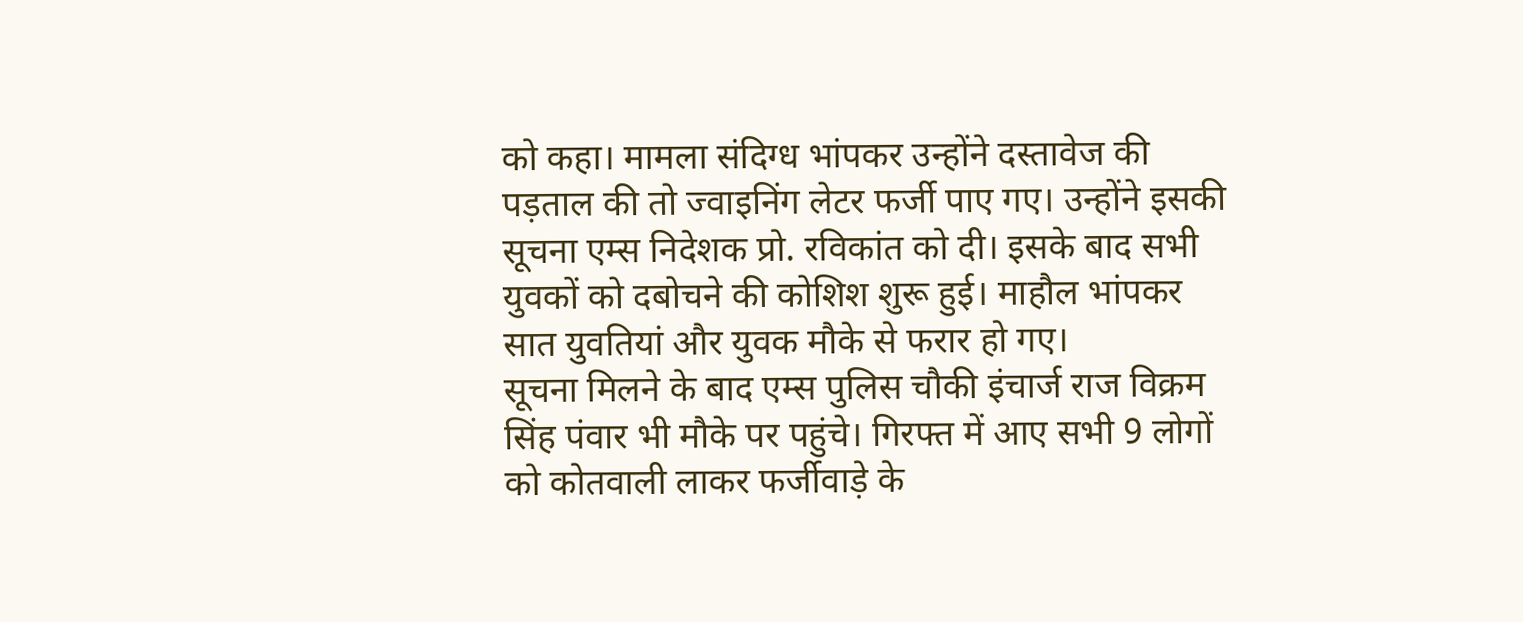को कहा। मामला संदिग्ध भांपकर उन्होंने दस्तावेज की पड़ताल की तो ज्वाइनिंग लेटर फर्जी पाए गए। उन्होंने इसकी सूचना एम्स निदेशक प्रो. रविकांत को दी। इसके बाद सभी युवकों को दबोचने की कोशिश शुरू हुई। माहौल भांपकर सात युवतियां और युवक मौके से फरार हो गए।
सूचना मिलने के बाद एम्स पुलिस चौकी इंचार्ज राज विक्रम सिंह पंवार भी मौके पर पहुंचे। गिरफ्त में आए सभी 9 लोगों को कोतवाली लाकर फर्जीवाड़े के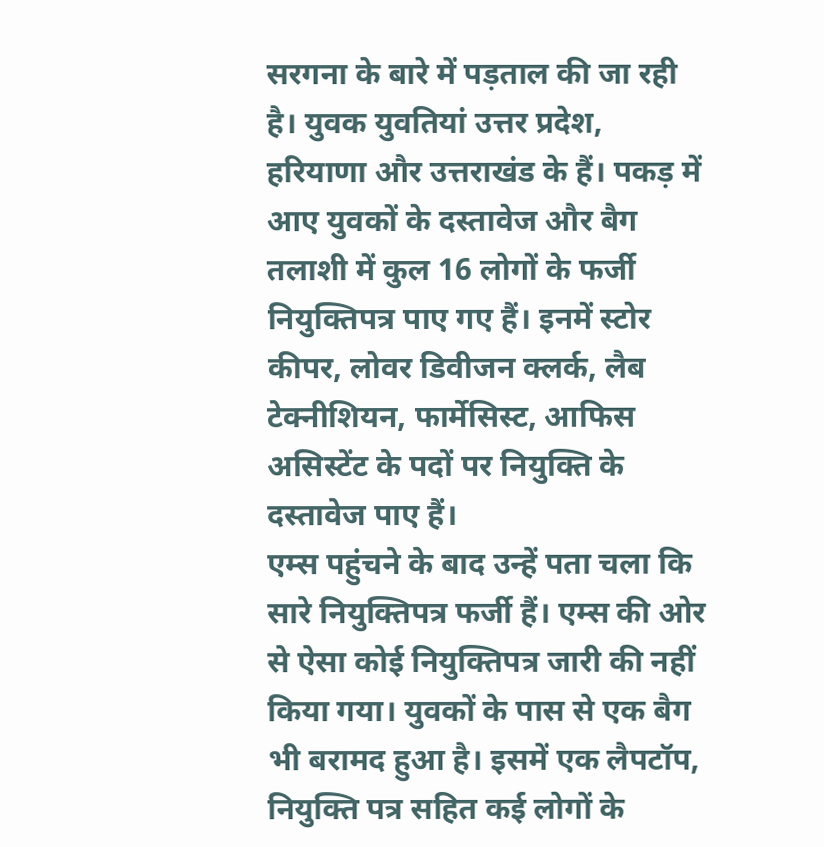सरगना के बारे में पड़ताल की जा रही है। युवक युवतियां उत्तर प्रदेश, हरियाणा और उत्तराखंड के हैं। पकड़ में आए युवकों के दस्तावेज और बैग तलाशी में कुल 16 लोगों के फर्जी नियुक्तिपत्र पाए गए हैं। इनमें स्टोर कीपर, लोवर डिवीजन क्लर्क, लैब टेक्नीशियन, फार्मेसिस्ट, आफिस असिस्टेंट के पदों पर नियुक्ति के दस्तावेज पाए हैं।
एम्स पहुंचने के बाद उन्हें पता चला कि सारे नियुक्तिपत्र फर्जी हैं। एम्स की ओर से ऐसा कोई नियुक्तिपत्र जारी की नहीं किया गया। युवकों के पास से एक बैग भी बरामद हुआ है। इसमें एक लैपटॉप, नियुक्ति पत्र सहित कई लोगों के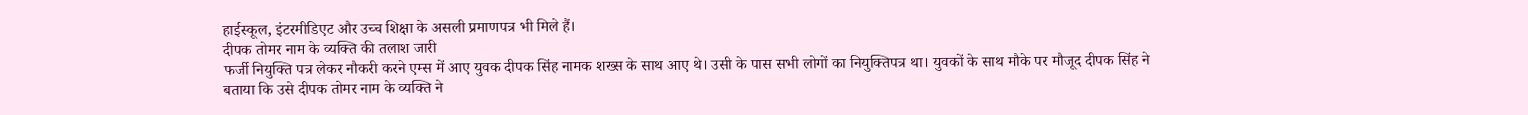हाईस्कूल, इंटरमीडिएट और उच्च शिक्षा के असली प्रमाणपत्र भी मिले हैं।
दीपक तोमर नाम के व्यक्ति की तलाश जारी
फर्जी नियुक्ति पत्र लेकर नौकरी करने एम्स में आए युवक दीपक सिंह नामक शख्स के साथ आए थे। उसी के पास सभी लोगों का नियुक्तिपत्र था। युवकों के साथ मौके पर मौजूद दीपक सिंह ने बताया कि उसे दीपक तोमर नाम के व्यक्ति ने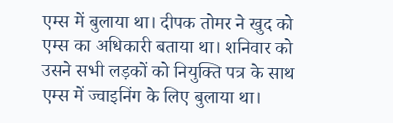एम्स में बुलाया था। दीपक तोमर ने खुद को एम्स का अधिकारी बताया था। शनिवार को उसने सभी लड़कों को नियुक्ति पत्र के साथ एम्स में ज्वाइनिंग के लिए बुलाया था।